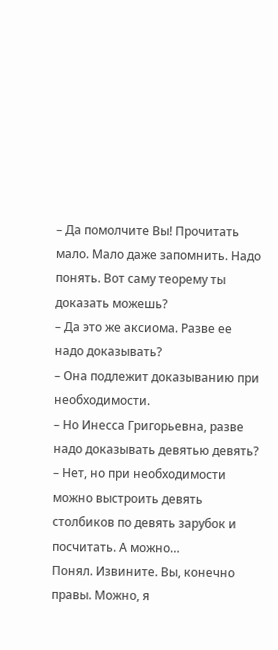– Да помолчите Вы! Прочитать мало. Мало даже запомнить. Надо понять. Вот саму теорему ты доказать можешь?
– Да это же аксиома. Разве ее надо доказывать?
– Она подлежит доказыванию при необходимости.
– Но Инесса Григорьевна, разве надо доказывать девятью девять?
– Нет, но при необходимости можно выстроить девять столбиков по девять зарубок и посчитать. А можно…
Понял. Извините. Вы, конечно правы. Можно, я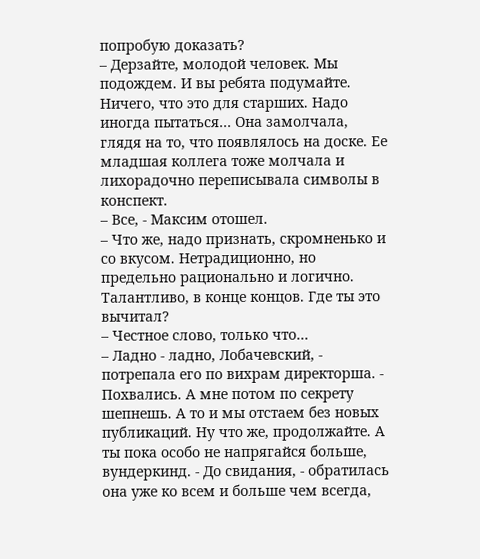попробую доказать?
– Дерзайте, молодой человек. Мы подождем. И вы ребята подумайте. Ничего, что это для старших. Надо иногда пытаться… Она замолчала, глядя на то, что появлялось на доске. Ее младшая коллега тоже молчала и лихорадочно переписывала символы в конспект.
– Все, - Максим отошел.
– Что же, надо признать, скромненько и со вкусом. Нетрадиционно, но предельно рационально и логично. Талантливо, в конце концов. Где ты это вычитал?
– Честное слово, только что…
– Ладно - ладно, Лобачевский, - потрепала его по вихрам директорша. - Похвались. А мне потом по секрету шепнешь. А то и мы отстаем без новых публикаций. Ну что же, продолжайте. А ты пока особо не напрягайся больше, вундеркинд. - До свидания, - обратилась она уже ко всем и больше чем всегда,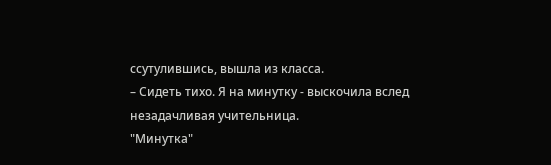ссутулившись, вышла из класса.
– Сидеть тихо. Я на минутку - выскочила вслед незадачливая учительница.
"Минутка"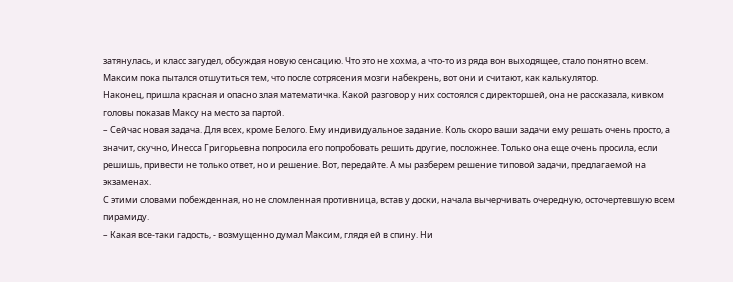затянулась, и класс загудел, обсуждая новую сенсацию. Что это не хохма, а что-то из ряда вон выходящее, стало понятно всем. Максим пока пытался отшутиться тем, что после сотрясения мозги набекрень, вот они и считают, как калькулятор.
Наконец, пришла красная и опасно злая математичка. Какой разговор у них состоялся с директоршей, она не рассказала, кивком головы показав Максу на место за партой.
– Сейчас новая задача. Для всех, кроме Белого. Ему индивидуальное задание. Коль скоро ваши задачи ему решать очень просто, а значит, скучно, Инесса Григорьевна попросила его попробовать решить другие, посложнее. Только она еще очень просила, если решишь, привести не только ответ, но и решение. Вот, передайте. А мы разберем решение типовой задачи, предлагаемой на экзаменах.
С этими словами побежденная, но не сломленная противница, встав у доски, начала вычерчивать очередную, осточертевшую всем пирамиду.
– Какая все-таки гадость, - возмущенно думал Максим, глядя ей в спину. Ни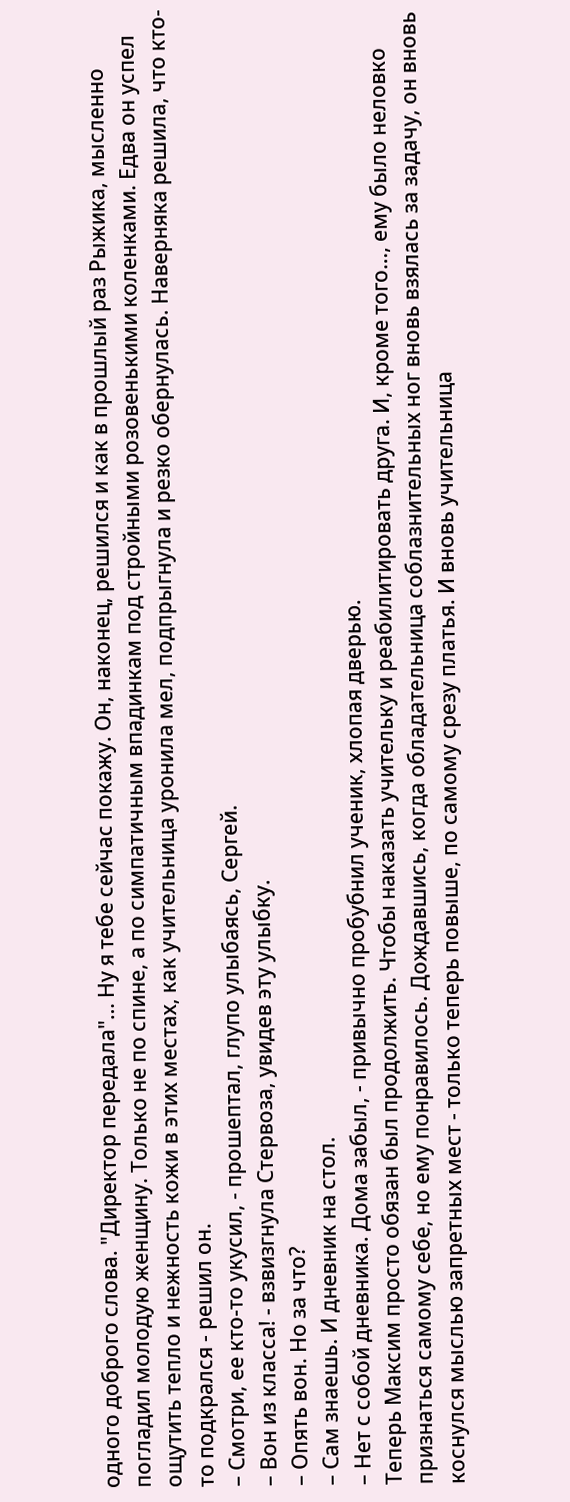одного доброго слова. "Директор передала"… Ну я тебе сейчас покажу. Он, наконец, решился и как в прошлый раз Рыжика, мысленно погладил молодую женщину. Только не по спине, а по симпатичным впадинкам под стройными розовенькими коленками. Едва он успел ощутить тепло и нежность кожи в этих местах, как учительница уронила мел, подпрыгнула и резко обернулась. Наверняка решила, что кто-то подкрался - решил он.
– Смотри, ее кто-то укусил, - прошептал, глупо улыбаясь, Сергей.
– Вон из класса! - взвизгнула Стервоза, увидев эту улыбку.
– Опять вон. Но за что?
– Сам знаешь. И дневник на стол.
– Нет с собой дневника. Дома забыл, - привычно пробубнил ученик, хлопая дверью.
Теперь Максим просто обязан был продолжить. Чтобы наказать учительку и реабилитировать друга. И, кроме того…, ему было неловко признаться самому себе, но ему понравилось. Дождавшись, когда обладательница соблазнительных ног вновь взялась за задачу, он вновь коснулся мыслью запретных мест - только теперь повыше, по самому срезу платья. И вновь учительница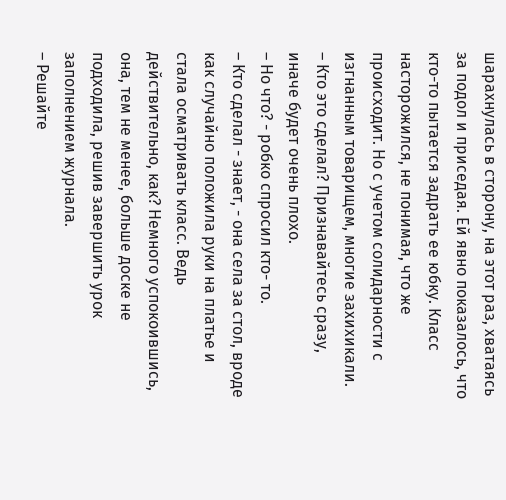шарахнулась в сторону, на этот раз, хватаясь за подол и приседая. Ей явно показалось, что кто-то пытается задрать ее юбку. Класс насторожился, не понимая, что же происходит. Но с учетом солидарности с изгнанным товарищем, многие захихикали.
– Кто это сделал? Признавайтесь сразу, иначе будет очень плохо.
– Но что? - робко спросил кто- то.
– Кто сделал - знает, - она села за стол, вроде как случайно положила руки на платье и стала осматривать класс. Ведь действительно, как? Немного успокоившись, она, тем не менее, больше доске не подходила, решив завершить урок заполнением журнала.
– Решайте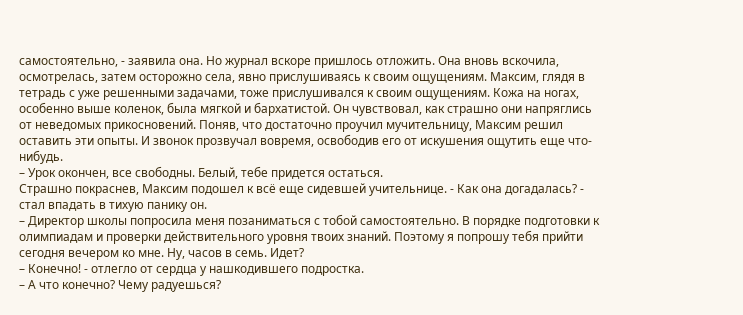самостоятельно, - заявила она. Но журнал вскоре пришлось отложить. Она вновь вскочила, осмотрелась, затем осторожно села, явно прислушиваясь к своим ощущениям. Максим, глядя в тетрадь с уже решенными задачами, тоже прислушивался к своим ощущениям. Кожа на ногах, особенно выше коленок, была мягкой и бархатистой. Он чувствовал, как страшно они напряглись от неведомых прикосновений. Поняв, что достаточно проучил мучительницу, Максим решил оставить эти опыты. И звонок прозвучал вовремя, освободив его от искушения ощутить еще что-нибудь.
– Урок окончен, все свободны. Белый, тебе придется остаться.
Страшно покраснев, Максим подошел к всё еще сидевшей учительнице. - Как она догадалась? - стал впадать в тихую панику он.
– Директор школы попросила меня позаниматься с тобой самостоятельно. В порядке подготовки к олимпиадам и проверки действительного уровня твоих знаний. Поэтому я попрошу тебя прийти сегодня вечером ко мне. Ну, часов в семь. Идет?
– Конечно! - отлегло от сердца у нашкодившего подростка.
– А что конечно? Чему радуешься?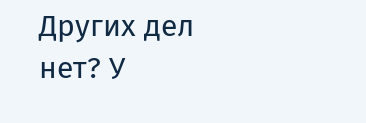Других дел нет? У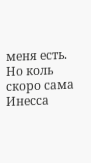меня есть. Но коль скоро сама Инесса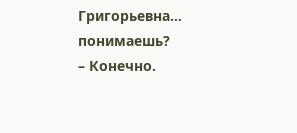Григорьевна… понимаешь?
– Конечно.